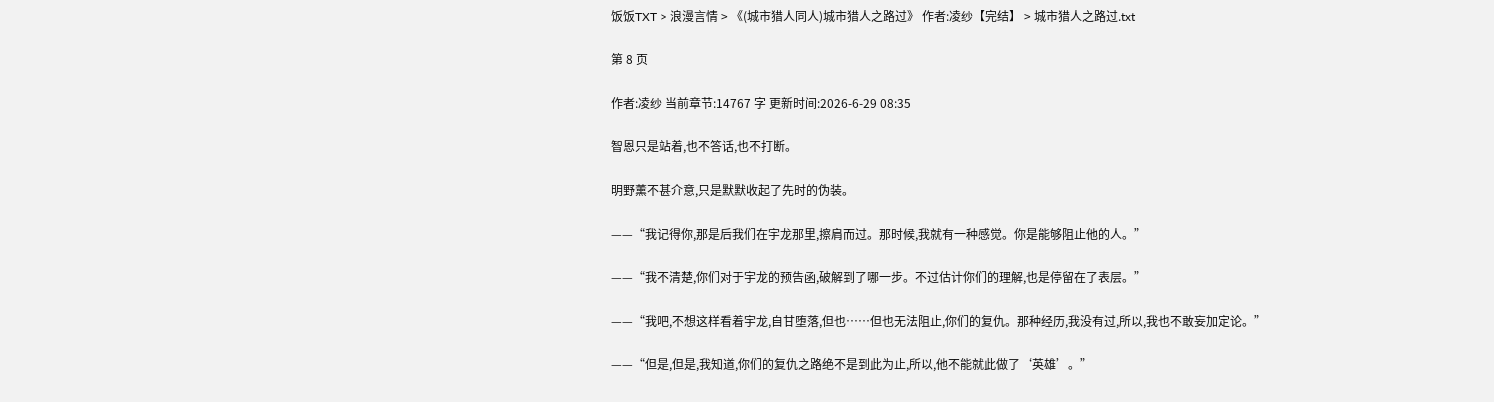饭饭TXT > 浪漫言情 > 《(城市猎人同人)城市猎人之路过》 作者:凌纱【完结】 > 城市猎人之路过.txt

第 8 页

作者:凌纱 当前章节:14767 字 更新时间:2026-6-29 08:35

智恩只是站着,也不答话,也不打断。

明野薰不甚介意,只是默默收起了先时的伪装。

——“我记得你,那是后我们在宇龙那里,擦肩而过。那时候,我就有一种感觉。你是能够阻止他的人。”

——“我不清楚,你们对于宇龙的预告函,破解到了哪一步。不过估计你们的理解,也是停留在了表层。”

——“我吧,不想这样看着宇龙,自甘堕落,但也……但也无法阻止,你们的复仇。那种经历,我没有过,所以,我也不敢妄加定论。”

——“但是,但是,我知道,你们的复仇之路绝不是到此为止,所以,他不能就此做了‘英雄’。”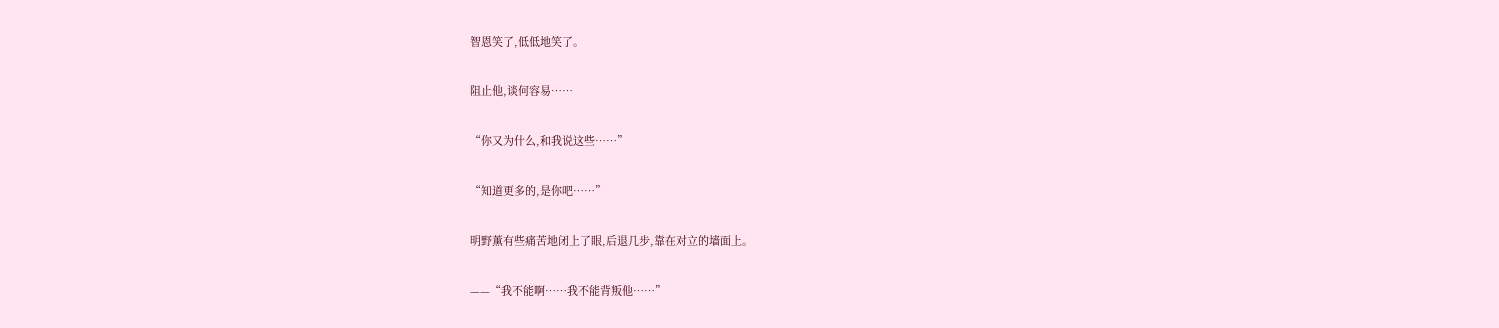智恩笑了,低低地笑了。

阻止他,谈何容易……

“你又为什么,和我说这些……”

“知道更多的,是你吧……”

明野薰有些痛苦地闭上了眼,后退几步,靠在对立的墙面上。

——“我不能啊……我不能背叛他……”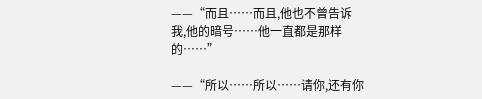——“而且……而且,他也不曾告诉我,他的暗号……他一直都是那样的……”

——“所以……所以……请你,还有你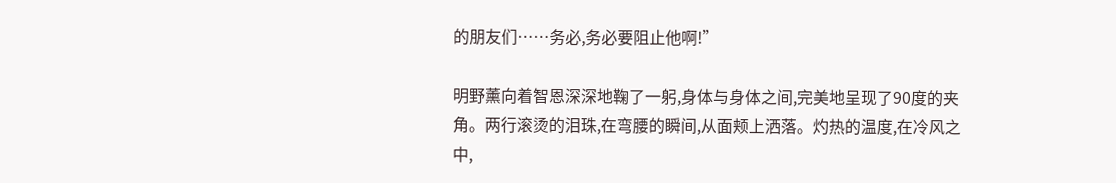的朋友们……务必,务必要阻止他啊!”

明野薰向着智恩深深地鞠了一躬,身体与身体之间,完美地呈现了90度的夹角。两行滚烫的泪珠,在弯腰的瞬间,从面颊上洒落。灼热的温度,在冷风之中,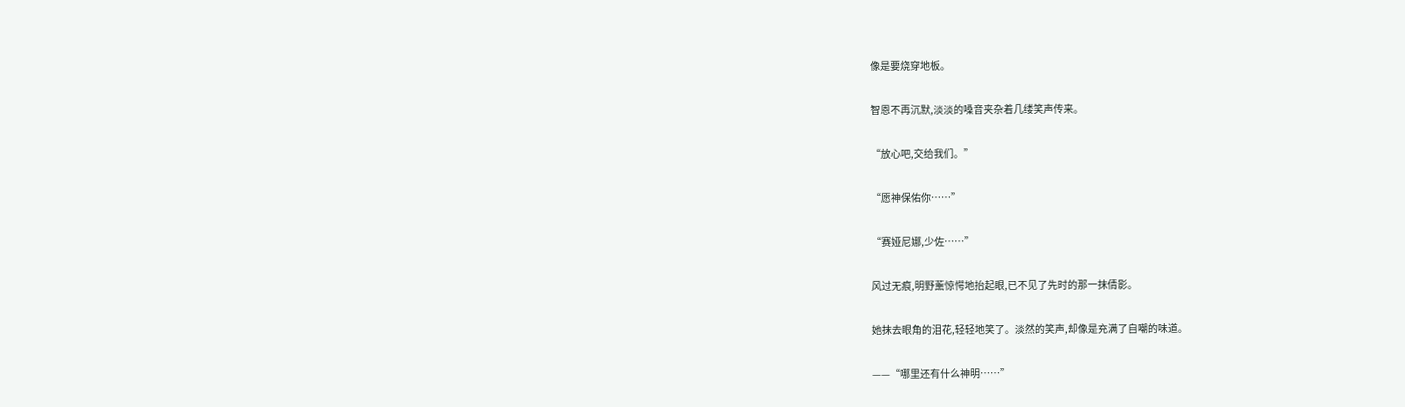像是要烧穿地板。

智恩不再沉默,淡淡的嗓音夹杂着几缕笑声传来。

“放心吧,交给我们。”

“愿神保佑你……”

“赛娅尼娜,少佐……”

风过无痕,明野薰惊愕地抬起眼,已不见了先时的那一抹倩影。

她抹去眼角的泪花,轻轻地笑了。淡然的笑声,却像是充满了自嘲的味道。

——“哪里还有什么神明……”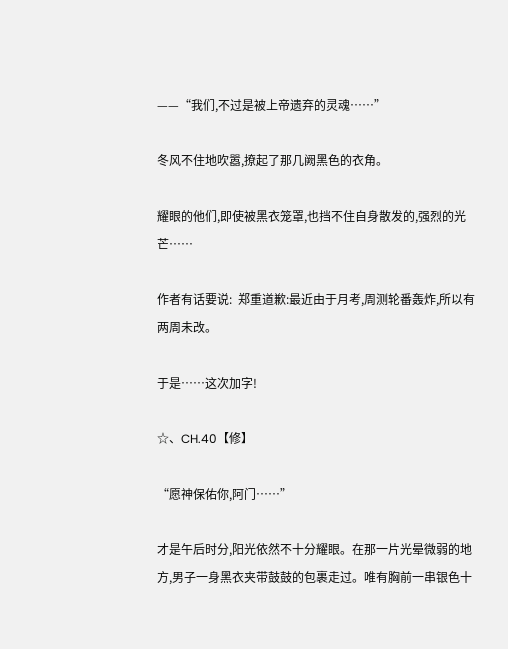——“我们,不过是被上帝遗弃的灵魂……”

冬风不住地吹嚣,撩起了那几阙黑色的衣角。

耀眼的他们,即使被黑衣笼罩,也挡不住自身散发的,强烈的光芒……

作者有话要说:  郑重道歉:最近由于月考,周测轮番轰炸,所以有两周未改。

于是……这次加字!

☆、CH.40【修】

“愿神保佑你,阿门……”

才是午后时分,阳光依然不十分耀眼。在那一片光晕微弱的地方,男子一身黑衣夹带鼓鼓的包裹走过。唯有胸前一串银色十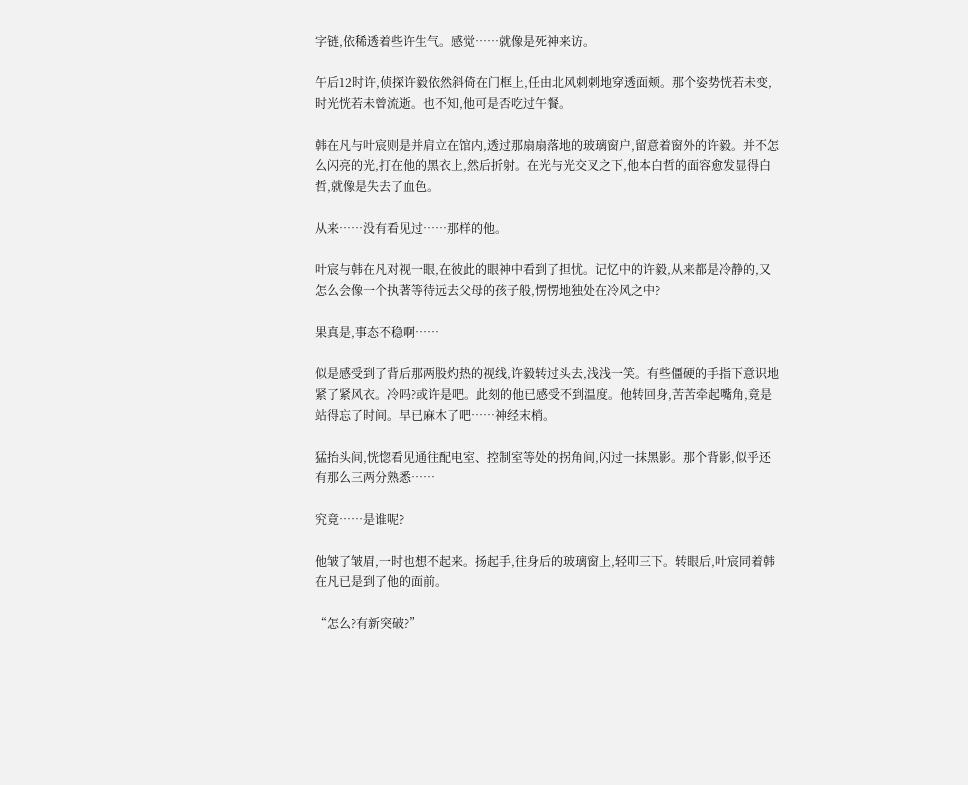字链,依稀透着些许生气。感觉……就像是死神来访。

午后12时许,侦探许毅依然斜倚在门框上,任由北风刺刺地穿透面颊。那个姿势恍若未变,时光恍若未曾流逝。也不知,他可是否吃过午餐。

韩在凡与叶宸则是并肩立在馆内,透过那扇扇落地的玻璃窗户,留意着窗外的许毅。并不怎么闪亮的光,打在他的黑衣上,然后折射。在光与光交叉之下,他本白哲的面容愈发显得白哲,就像是失去了血色。

从来……没有看见过……那样的他。

叶宸与韩在凡对视一眼,在彼此的眼神中看到了担忧。记忆中的许毅,从来都是冷静的,又怎么会像一个执著等待远去父母的孩子般,愣愣地独处在冷风之中?

果真是,事态不稳啊……

似是感受到了背后那两股灼热的视线,许毅转过头去,浅浅一笑。有些僵硬的手指下意识地紧了紧风衣。冷吗?或许是吧。此刻的他已感受不到温度。他转回身,苦苦牵起嘴角,竟是站得忘了时间。早已麻木了吧……神经末梢。

猛抬头间,恍惚看见通往配电室、控制室等处的拐角间,闪过一抹黑影。那个背影,似乎还有那么三两分熟悉……

究竟……是谁呢?

他皱了皱眉,一时也想不起来。扬起手,往身后的玻璃窗上,轻叩三下。转眼后,叶宸同着韩在凡已是到了他的面前。

“怎么?有新突破?”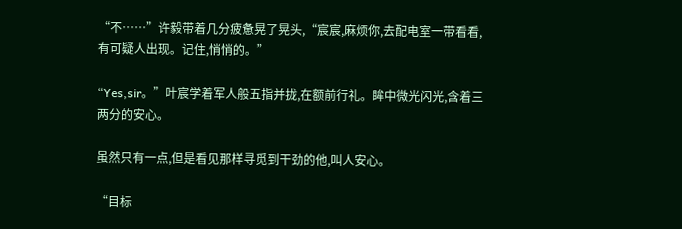“不……”许毅带着几分疲惫晃了晃头,“宸宸,麻烦你,去配电室一带看看,有可疑人出现。记住,悄悄的。”

“Yes,sir。”叶宸学着军人般五指并拢,在额前行礼。眸中微光闪光,含着三两分的安心。

虽然只有一点,但是看见那样寻觅到干劲的他,叫人安心。

“目标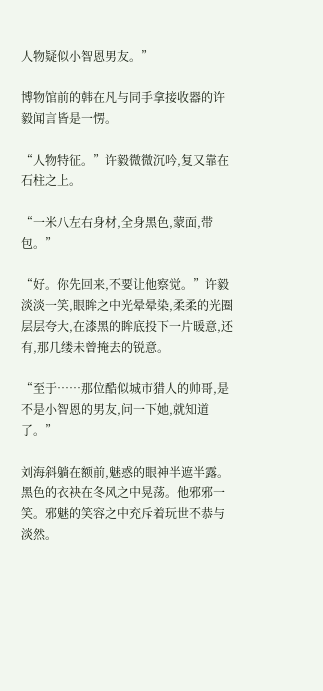人物疑似小智恩男友。”

博物馆前的韩在凡与同手拿接收器的许毅闻言皆是一愣。

“人物特征。”许毅微微沉吟,复又靠在石柱之上。

“一米八左右身材,全身黑色,蒙面,带包。”

“好。你先回来,不要让他察觉。”许毅淡淡一笑,眼眸之中光晕晕染,柔柔的光圈层层夸大,在漆黑的眸底投下一片暖意,还有,那几缕未曾掩去的锐意。

“至于……那位酷似城市猎人的帅哥,是不是小智恩的男友,问一下她,就知道了。”

刘海斜躺在额前,魅惑的眼神半遮半露。黑色的衣袂在冬风之中晃荡。他邪邪一笑。邪魅的笑容之中充斥着玩世不恭与淡然。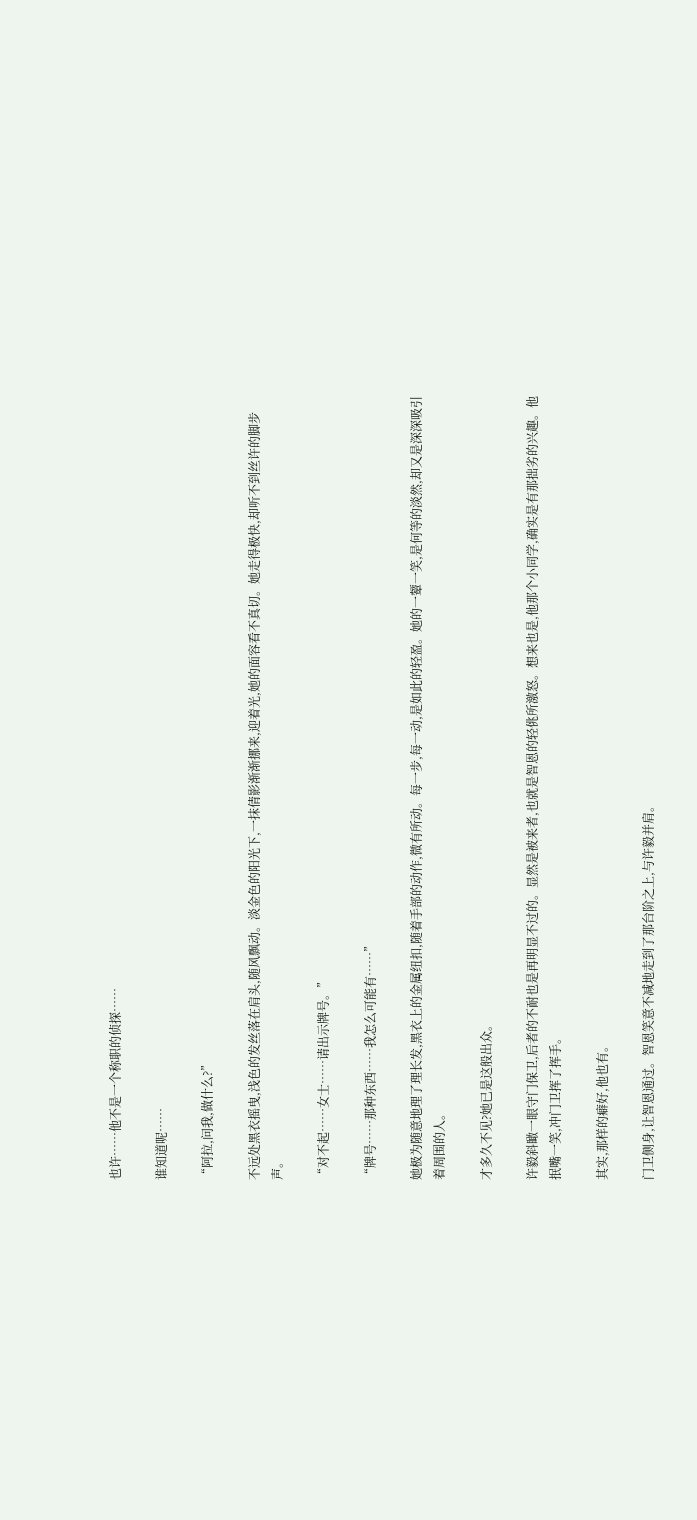也许……他不是一个称职的侦探……

谁知道呢……

“阿拉,问我,做什么?”

不远处黑衣摇曳,浅色的发丝落在肩头,随风飘动。淡金色的阳光下,一抹倩影渐渐挪来,迎着光,她的面容看不真切。她走得极快,却听不到丝许的脚步声。

“对不起……女士……请出示牌号。”

“牌号……那种东西……我怎么可能有……”

她极为随意地理了理长发,黑衣上的金属纽扣,随着手部的动作,微有所动。每一步,每一动,是如此的轻盈。她的一颦一笑,是何等的淡然,却又是深深吸引着周围的人。

才多久不见?她已是这般出众。

许毅斜瞰一眼守门保卫,后者的不耐也是再明显不过的。显然是被来者,也就是智恩的轻佻所激怒。想来也是,他那个小同学,确实是有那拙劣的兴趣。他抿嘴一笑,冲门卫挥了挥手。

其实,那样的癖好,他也有。

门卫侧身,让智恩通过。智恩笑意不减地走到了那台阶之上,与许毅并肩。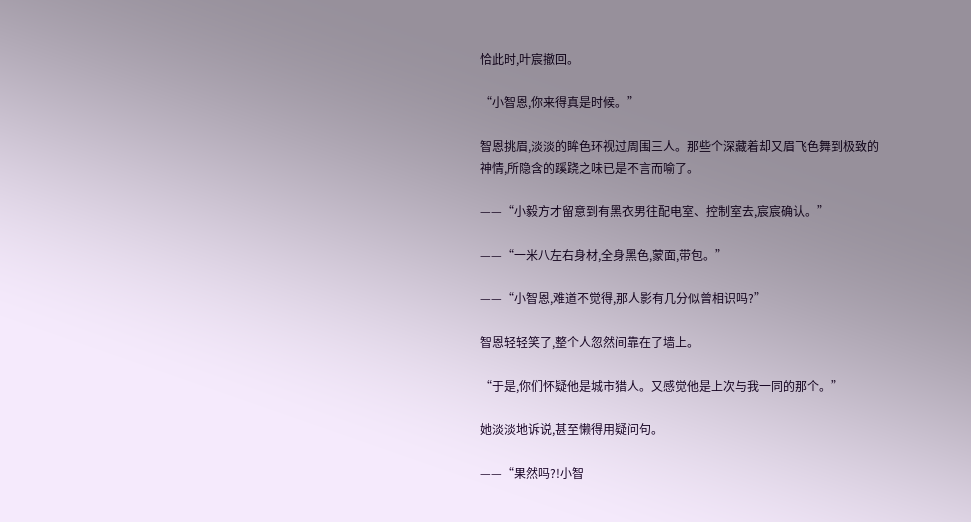恰此时,叶宸撤回。

“小智恩,你来得真是时候。”

智恩挑眉,淡淡的眸色环视过周围三人。那些个深藏着却又眉飞色舞到极致的神情,所隐含的蹊跷之味已是不言而喻了。

——“小毅方才留意到有黑衣男往配电室、控制室去,宸宸确认。”

——“一米八左右身材,全身黑色,蒙面,带包。”

——“小智恩,难道不觉得,那人影有几分似曾相识吗?”

智恩轻轻笑了,整个人忽然间靠在了墙上。

“于是,你们怀疑他是城市猎人。又感觉他是上次与我一同的那个。”

她淡淡地诉说,甚至懒得用疑问句。

——“果然吗?!小智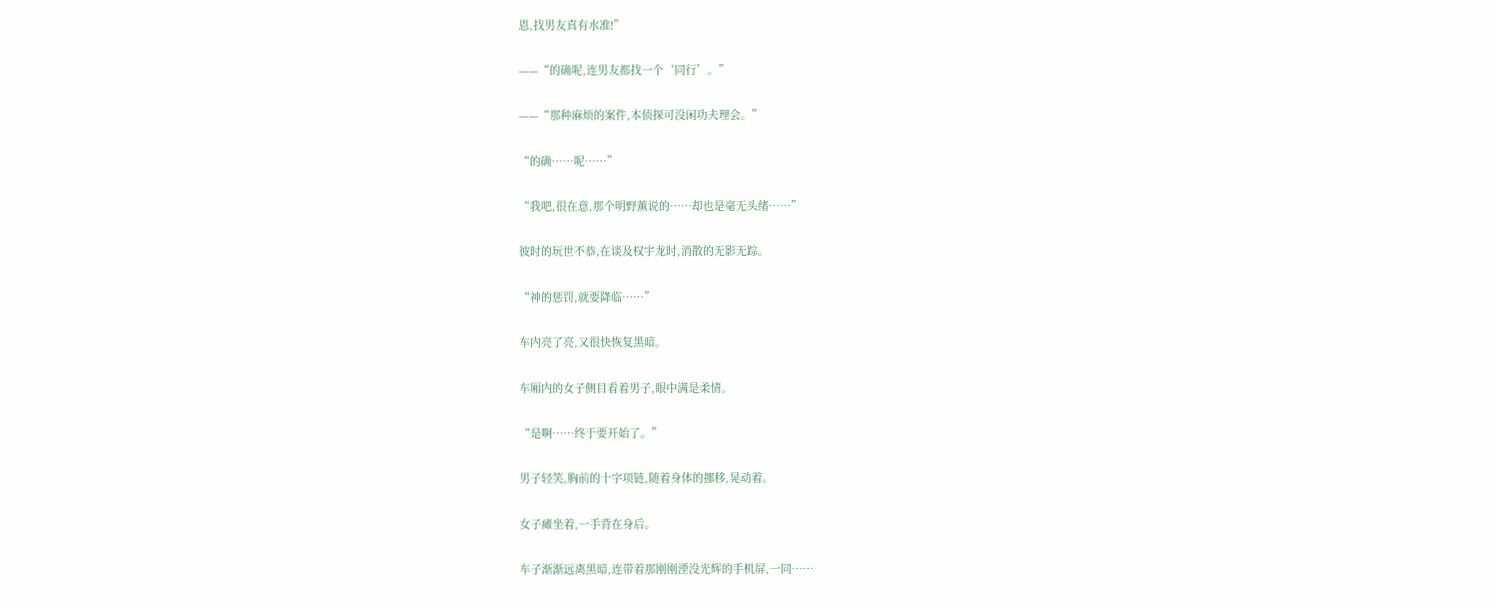恩,找男友真有水准!”

——“的确呢,连男友都找一个‘同行’。”

——“那种麻烦的案件,本侦探可没闲功夫理会。”

“的确……呢……”

“我吧,很在意,那个明野薰说的……却也是毫无头绪……”

彼时的玩世不恭,在谈及权宇龙时,消散的无影无踪。

“神的惩罚,就要降临……”

车内亮了亮,又很快恢复黑暗。

车厢内的女子侧目看着男子,眼中满是柔情。

“是啊……终于要开始了。”

男子轻笑,胸前的十字项链,随着身体的挪移,晃动着。

女子瘫坐着,一手背在身后。

车子渐渐远离黑暗,连带着那刚刚湮没光辉的手机屏,一同……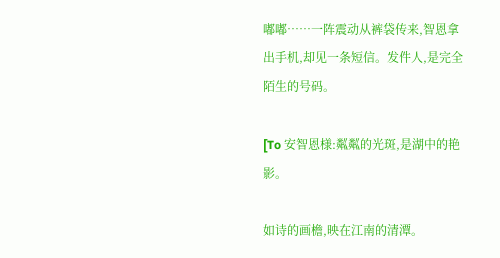嘟嘟……一阵震动从裤袋传来,智恩拿出手机,却见一条短信。发件人,是完全陌生的号码。

[To 安智恩様:粼粼的光斑,是湖中的艳影。

如诗的画檐,映在江南的清潭。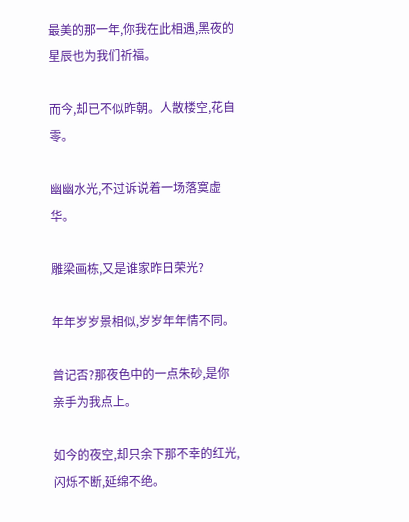最美的那一年,你我在此相遇,黑夜的星辰也为我们祈福。

而今,却已不似昨朝。人散楼空,花自零。

幽幽水光,不过诉说着一场落寞虚华。

雕梁画栋,又是谁家昨日荣光?

年年岁岁景相似,岁岁年年情不同。

曾记否?那夜色中的一点朱砂,是你亲手为我点上。

如今的夜空,却只余下那不幸的红光,闪烁不断,延绵不绝。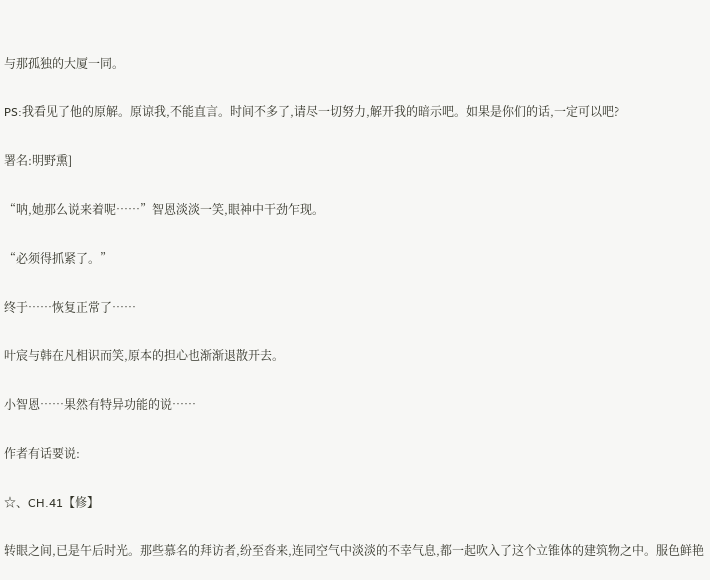与那孤独的大厦一同。

PS:我看见了他的原解。原谅我,不能直言。时间不多了,请尽一切努力,解开我的暗示吧。如果是你们的话,一定可以吧?

署名:明野熏]

“呐,她那么说来着呢……”智恩淡淡一笑,眼神中干劲乍现。

“必须得抓紧了。”

终于……恢复正常了……

叶宸与韩在凡相识而笑,原本的担心也渐渐退散开去。

小智恩……果然有特异功能的说……

作者有话要说:

☆、CH.41【修】

转眼之间,已是午后时光。那些慕名的拜访者,纷至沓来,连同空气中淡淡的不幸气息,都一起吹入了这个立锥体的建筑物之中。服色鲜艳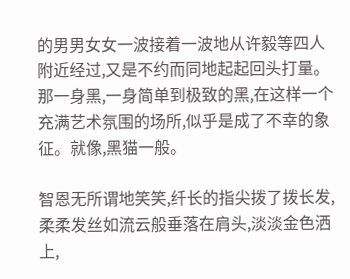的男男女女一波接着一波地从许毅等四人附近经过,又是不约而同地起起回头打量。那一身黑,一身简单到极致的黑,在这样一个充满艺术氛围的场所,似乎是成了不幸的象征。就像,黑猫一般。

智恩无所谓地笑笑,纤长的指尖拨了拨长发,柔柔发丝如流云般垂落在肩头,淡淡金色洒上,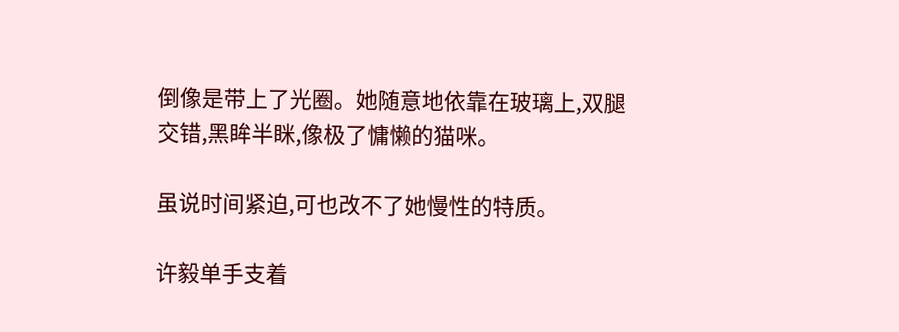倒像是带上了光圈。她随意地依靠在玻璃上,双腿交错,黑眸半眯,像极了慵懒的猫咪。

虽说时间紧迫,可也改不了她慢性的特质。

许毅单手支着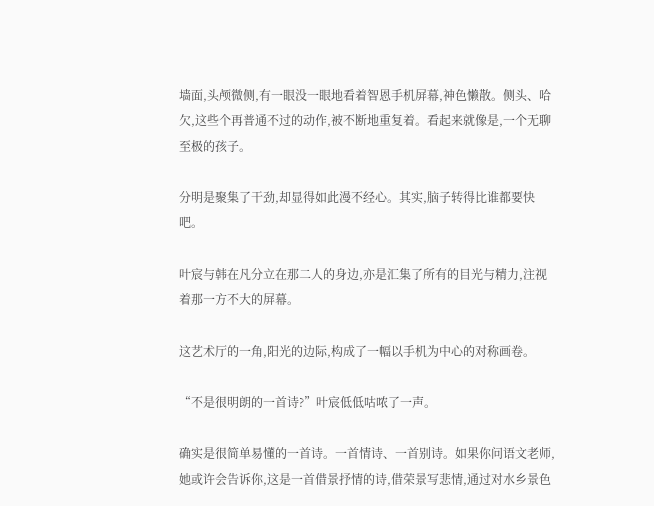墙面,头颅微侧,有一眼没一眼地看着智恩手机屏幕,神色懒散。侧头、哈欠,这些个再普通不过的动作,被不断地重复着。看起来就像是,一个无聊至极的孩子。

分明是聚集了干劲,却显得如此漫不经心。其实,脑子转得比谁都要快吧。

叶宸与韩在凡分立在那二人的身边,亦是汇集了所有的目光与精力,注视着那一方不大的屏幕。

这艺术厅的一角,阳光的边际,构成了一幅以手机为中心的对称画卷。

“不是很明朗的一首诗?”叶宸低低咕哝了一声。

确实是很简单易懂的一首诗。一首情诗、一首别诗。如果你问语文老师,她或许会告诉你,这是一首借景抒情的诗,借荣景写悲情,通过对水乡景色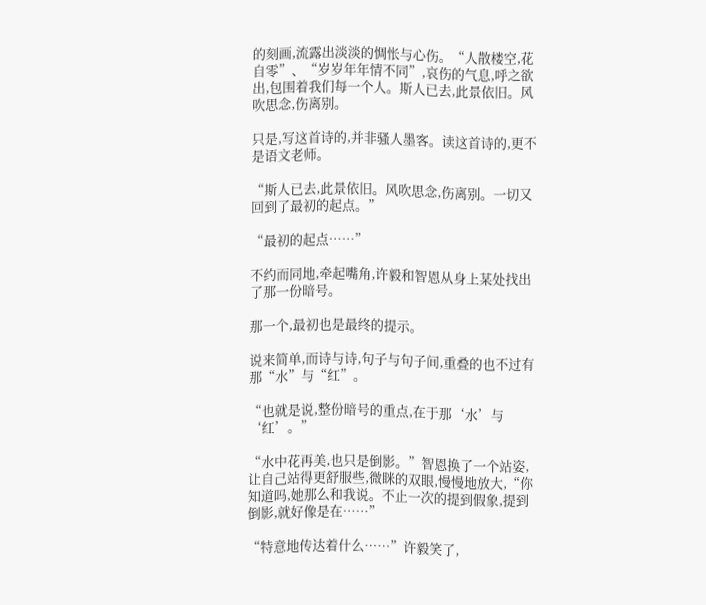的刻画,流露出淡淡的惆怅与心伤。“人散楼空,花自零”、“岁岁年年情不同”,哀伤的气息,呼之欲出,包围着我们每一个人。斯人已去,此景依旧。风吹思念,伤离别。

只是,写这首诗的,并非骚人墨客。读这首诗的,更不是语文老师。

“斯人已去,此景依旧。风吹思念,伤离别。一切又回到了最初的起点。”

“最初的起点……”

不约而同地,牵起嘴角,许毅和智恩从身上某处找出了那一份暗号。

那一个,最初也是最终的提示。

说来简单,而诗与诗,句子与句子间,重叠的也不过有那“水”与“红”。

“也就是说,整份暗号的重点,在于那‘水’与‘红’。”

“水中花再美,也只是倒影。”智恩换了一个站姿,让自己站得更舒服些,微眯的双眼,慢慢地放大,“你知道吗,她那么和我说。不止一次的提到假象,提到倒影,就好像是在……”

“特意地传达着什么……”许毅笑了,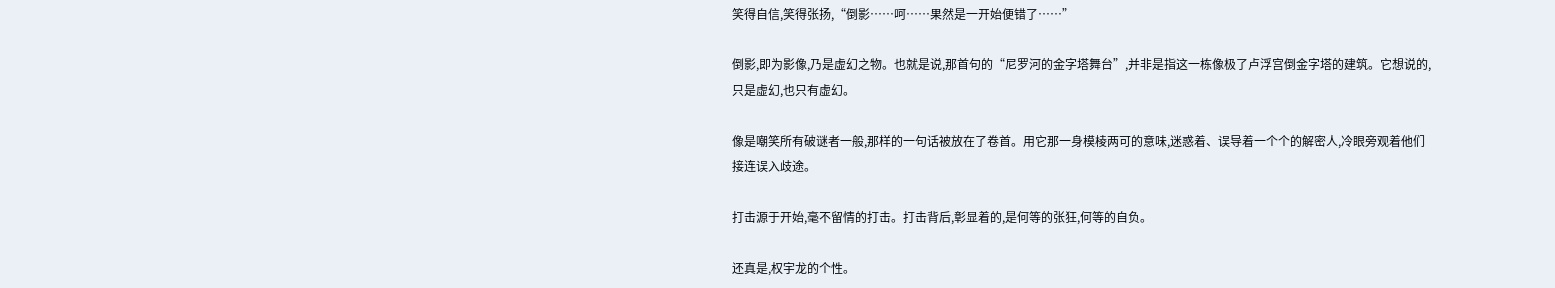笑得自信,笑得张扬,“倒影……呵……果然是一开始便错了……”

倒影,即为影像,乃是虚幻之物。也就是说,那首句的“尼罗河的金字塔舞台”,并非是指这一栋像极了卢浮宫倒金字塔的建筑。它想说的,只是虚幻,也只有虚幻。

像是嘲笑所有破谜者一般,那样的一句话被放在了卷首。用它那一身模棱两可的意味,迷惑着、误导着一个个的解密人,冷眼旁观着他们接连误入歧途。

打击源于开始,毫不留情的打击。打击背后,彰显着的,是何等的张狂,何等的自负。

还真是,权宇龙的个性。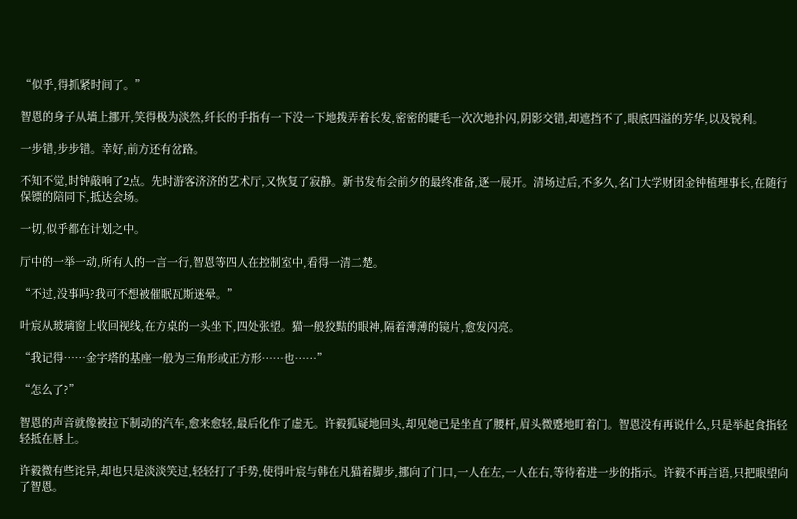“似乎,得抓紧时间了。”

智恩的身子从墙上挪开,笑得极为淡然,纤长的手指有一下没一下地拨弄着长发,密密的睫毛一次次地扑闪,阴影交错,却遮挡不了,眼底四溢的芳华,以及锐利。

一步错,步步错。幸好,前方还有岔路。

不知不觉,时钟敲响了2点。先时游客济济的艺术厅,又恢复了寂静。新书发布会前夕的最终准备,逐一展开。清场过后,不多久,名门大学财团金钟植理事长,在随行保镖的陪同下,抵达会场。

一切,似乎都在计划之中。

厅中的一举一动,所有人的一言一行,智恩等四人在控制室中,看得一清二楚。

“不过,没事吗?我可不想被催眠瓦斯迷晕。”

叶宸从玻璃窗上收回视线,在方桌的一头坐下,四处张望。猫一般狡黠的眼神,隔着薄薄的镜片,愈发闪亮。

“我记得……金字塔的基座一般为三角形或正方形……也……”

“怎么了?”

智恩的声音就像被拉下制动的汽车,愈来愈轻,最后化作了虚无。许毅狐疑地回头,却见她已是坐直了腰杆,眉头微蹙地盯着门。智恩没有再说什么,只是举起食指轻轻抵在唇上。

许毅微有些诧异,却也只是淡淡笑过,轻轻打了手势,使得叶宸与韩在凡猫着脚步,挪向了门口,一人在左,一人在右,等待着进一步的指示。许毅不再言语,只把眼望向了智恩。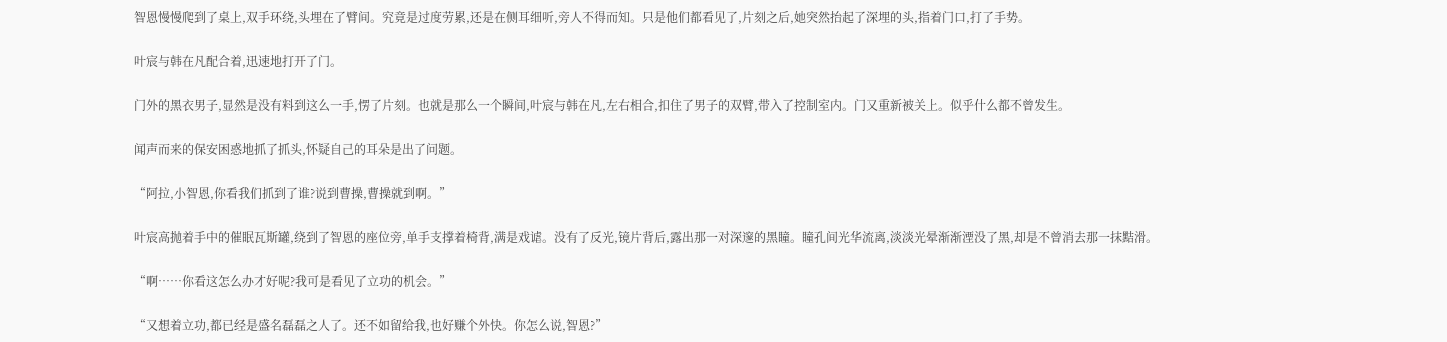智恩慢慢爬到了桌上,双手环绕,头埋在了臂间。究竟是过度劳累,还是在侧耳细听,旁人不得而知。只是他们都看见了,片刻之后,她突然抬起了深埋的头,指着门口,打了手势。

叶宸与韩在凡配合着,迅速地打开了门。

门外的黑衣男子,显然是没有料到这么一手,愣了片刻。也就是那么一个瞬间,叶宸与韩在凡,左右相合,扣住了男子的双臂,带入了控制室内。门又重新被关上。似乎什么都不曾发生。

闻声而来的保安困惑地抓了抓头,怀疑自己的耳朵是出了问题。

“阿拉,小智恩,你看我们抓到了谁?说到曹操,曹操就到啊。”

叶宸高抛着手中的催眠瓦斯罐,绕到了智恩的座位旁,单手支撑着椅背,满是戏谑。没有了反光,镜片背后,露出那一对深邃的黑瞳。瞳孔间光华流离,淡淡光晕渐渐湮没了黑,却是不曾消去那一抹黠滑。

“啊……你看这怎么办才好呢?我可是看见了立功的机会。”

“又想着立功,都已经是盛名磊磊之人了。还不如留给我,也好赚个外快。你怎么说,智恩?”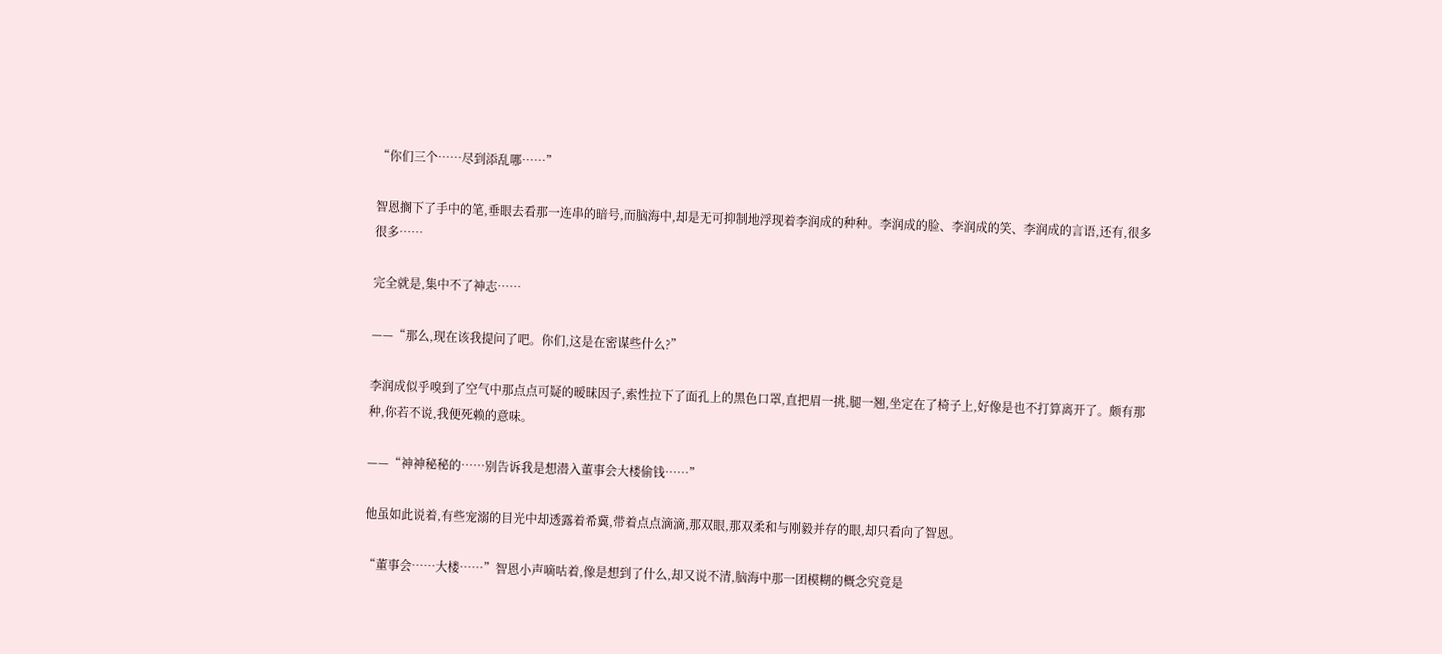“你们三个……尽到添乱哪……”

智恩搁下了手中的笔,垂眼去看那一连串的暗号,而脑海中,却是无可抑制地浮现着李润成的种种。李润成的脸、李润成的笑、李润成的言语,还有,很多很多……

完全就是,集中不了神志……

——“那么,现在该我提问了吧。你们,这是在密谋些什么?”

李润成似乎嗅到了空气中那点点可疑的暧昧因子,索性拉下了面孔上的黑色口罩,直把眉一挑,腿一翘,坐定在了椅子上,好像是也不打算离开了。颇有那种,你若不说,我便死赖的意味。

——“神神秘秘的……别告诉我是想潜入董事会大楼偷钱……”

他虽如此说着,有些宠溺的目光中却透露着希冀,带着点点滴滴,那双眼,那双柔和与刚毅并存的眼,却只看向了智恩。

“董事会……大楼……”智恩小声嘀咕着,像是想到了什么,却又说不清,脑海中那一团模糊的概念究竟是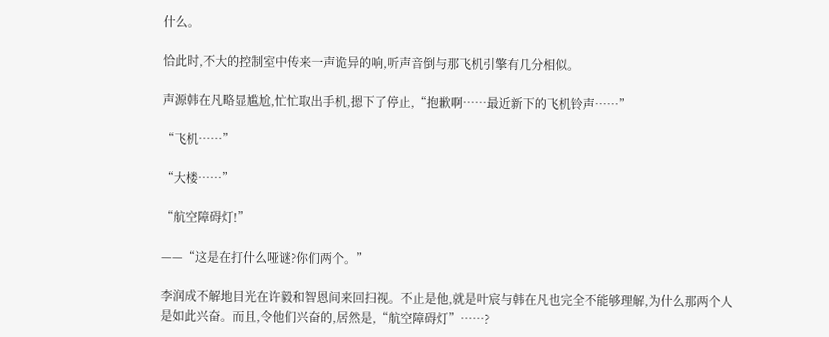什么。

恰此时,不大的控制室中传来一声诡异的响,听声音倒与那飞机引擎有几分相似。

声源韩在凡略显尴尬,忙忙取出手机,摁下了停止,“抱歉啊……最近新下的飞机铃声……”

“飞机……”

“大楼……”

“航空障碍灯!”

——“这是在打什么哑谜?你们两个。”

李润成不解地目光在许毅和智恩间来回扫视。不止是他,就是叶宸与韩在凡也完全不能够理解,为什么那两个人是如此兴奋。而且,令他们兴奋的,居然是,“航空障碍灯”……?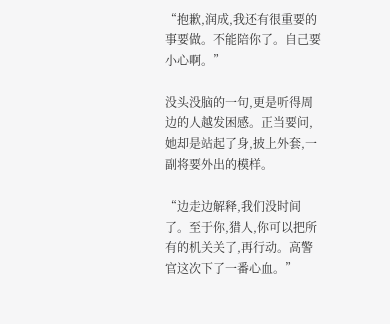“抱歉,润成,我还有很重要的事要做。不能陪你了。自己要小心啊。”

没头没脑的一句,更是听得周边的人越发困感。正当要问,她却是站起了身,披上外套,一副将要外出的模样。

“边走边解释,我们没时间了。至于你,猎人,你可以把所有的机关关了,再行动。高警官这次下了一番心血。”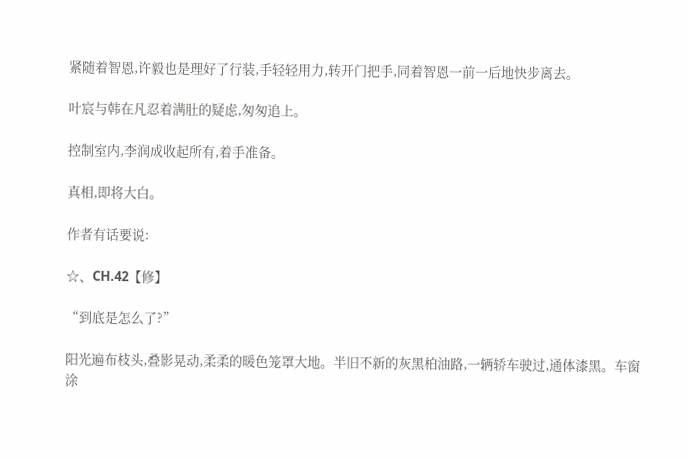紧随着智恩,许毅也是理好了行装,手轻轻用力,转开门把手,同着智恩一前一后地快步离去。

叶宸与韩在凡忍着满肚的疑虑,匆匆追上。

控制室内,李润成收起所有,着手准备。

真相,即将大白。

作者有话要说:

☆、CH.42【修】

“到底是怎么了?”

阳光遍布枝头,叠影晃动,柔柔的暖色笼罩大地。半旧不新的灰黑柏油路,一辆轿车驶过,通体漆黑。车窗涂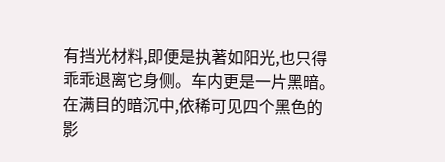有挡光材料,即便是执著如阳光,也只得乖乖退离它身侧。车内更是一片黑暗。在满目的暗沉中,依稀可见四个黑色的影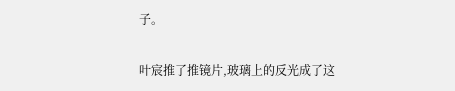子。

叶宸推了推镜片,玻璃上的反光成了这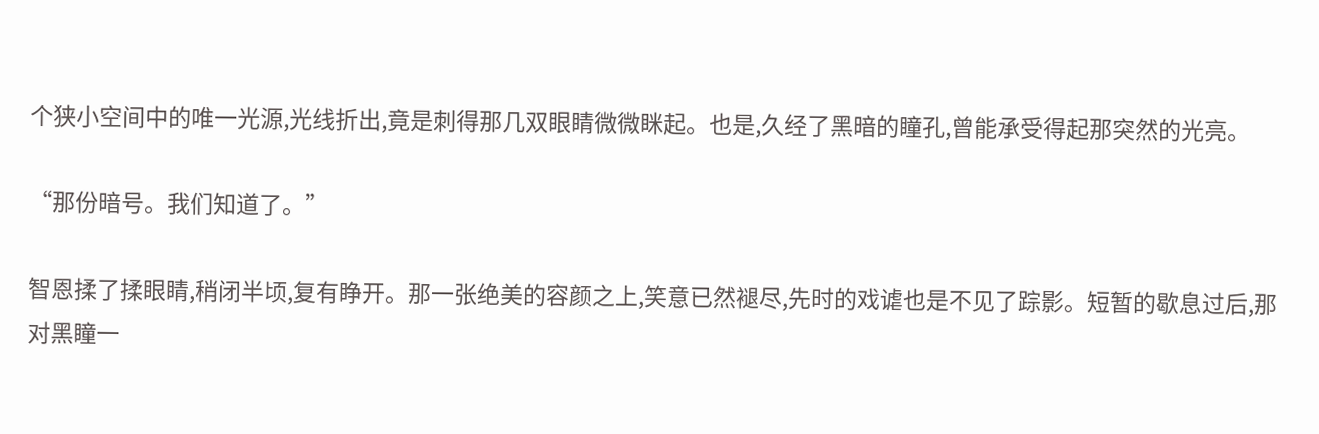个狭小空间中的唯一光源,光线折出,竟是刺得那几双眼睛微微眯起。也是,久经了黑暗的瞳孔,曾能承受得起那突然的光亮。

“那份暗号。我们知道了。”

智恩揉了揉眼睛,稍闭半顷,复有睁开。那一张绝美的容颜之上,笑意已然褪尽,先时的戏谑也是不见了踪影。短暂的歇息过后,那对黑瞳一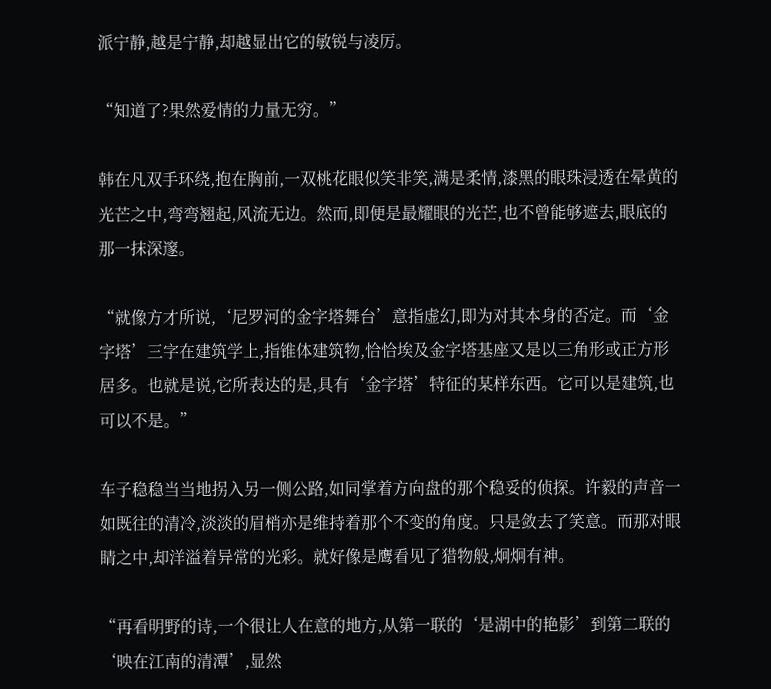派宁静,越是宁静,却越显出它的敏锐与凌厉。

“知道了?果然爱情的力量无穷。”

韩在凡双手环绕,抱在胸前,一双桃花眼似笑非笑,满是柔情,漆黑的眼珠浸透在晕黄的光芒之中,弯弯翘起,风流无边。然而,即便是最耀眼的光芒,也不曾能够遮去,眼底的那一抹深邃。

“就像方才所说,‘尼罗河的金字塔舞台’意指虚幻,即为对其本身的否定。而‘金字塔’三字在建筑学上,指锥体建筑物,恰恰埃及金字塔基座又是以三角形或正方形居多。也就是说,它所表达的是,具有‘金字塔’特征的某样东西。它可以是建筑,也可以不是。”

车子稳稳当当地拐入另一侧公路,如同掌着方向盘的那个稳妥的侦探。许毅的声音一如既往的清冷,淡淡的眉梢亦是维持着那个不变的角度。只是敛去了笑意。而那对眼睛之中,却洋溢着异常的光彩。就好像是鹰看见了猎物般,炯炯有神。

“再看明野的诗,一个很让人在意的地方,从第一联的‘是湖中的艳影’到第二联的‘映在江南的清潭’,显然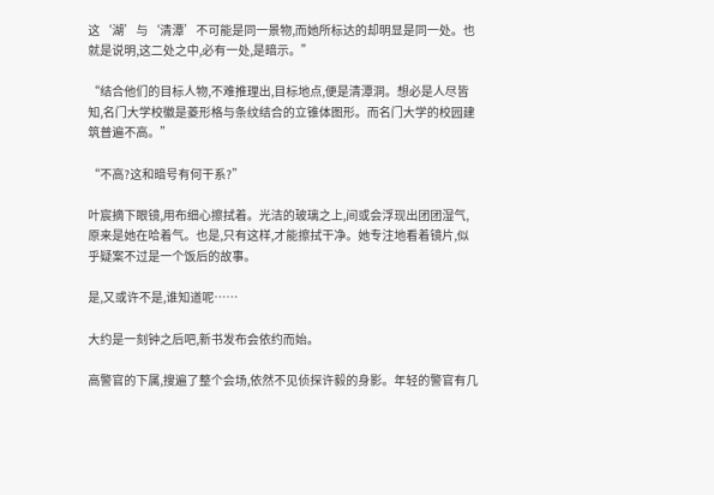这‘湖’与‘清潭’不可能是同一景物,而她所标达的却明显是同一处。也就是说明,这二处之中,必有一处,是暗示。”

“结合他们的目标人物,不难推理出,目标地点,便是清潭洞。想必是人尽皆知,名门大学校徽是菱形格与条纹结合的立锥体图形。而名门大学的校园建筑普遍不高。”

“不高?这和暗号有何干系?”

叶宸摘下眼镜,用布细心擦拭着。光洁的玻璃之上,间或会浮现出团团湿气,原来是她在哈着气。也是,只有这样,才能擦拭干净。她专注地看着镜片,似乎疑案不过是一个饭后的故事。

是,又或许不是,谁知道呢……

大约是一刻钟之后吧,新书发布会依约而始。

高警官的下属,搜遍了整个会场,依然不见侦探许毅的身影。年轻的警官有几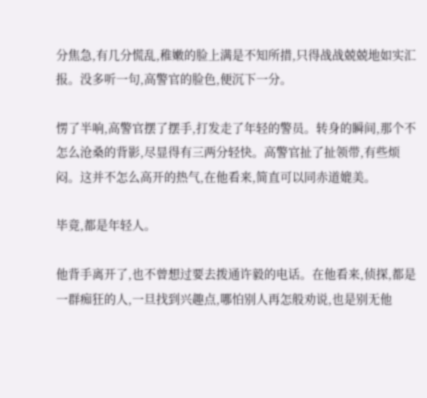分焦急,有几分慌乱,稚嫩的脸上满是不知所措,只得战战兢兢地如实汇报。没多听一句,高警官的脸色,便沉下一分。

愣了半响,高警官摆了摆手,打发走了年轻的警员。转身的瞬间,那个不怎么沧桑的背影,尽显得有三两分轻快。高警官扯了扯领带,有些烦闷。这并不怎么高开的热气,在他看来,简直可以同赤道媲美。

毕竟,都是年轻人。

他背手离开了,也不曾想过要去拨通许毅的电话。在他看来,侦探,都是一群痴狂的人,一旦找到兴趣点,哪怕别人再怎般劝说,也是别无他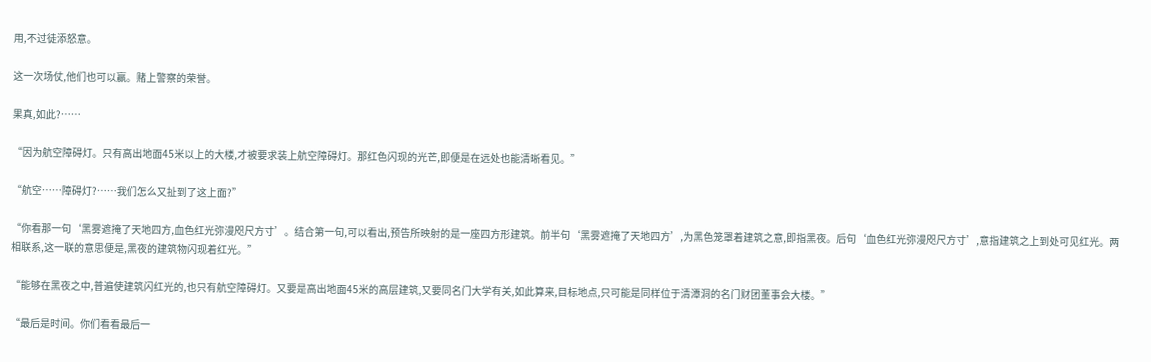用,不过徒添怒意。

这一次场仗,他们也可以赢。赌上警察的荣誉。

果真,如此?……

“因为航空障碍灯。只有高出地面45米以上的大楼,才被要求装上航空障碍灯。那红色闪现的光芒,即便是在远处也能清晰看见。”

“航空……障碍灯?……我们怎么又扯到了这上面?”

“你看那一句‘黑雾遮掩了天地四方,血色红光弥漫咫尺方寸’。结合第一句,可以看出,预告所映射的是一座四方形建筑。前半句‘黑雾遮掩了天地四方’,为黑色笼罩着建筑之意,即指黑夜。后句‘血色红光弥漫咫尺方寸’,意指建筑之上到处可见红光。两相联系,这一联的意思便是,黑夜的建筑物闪现着红光。”

“能够在黑夜之中,普遍使建筑闪红光的,也只有航空障碍灯。又要是高出地面45米的高层建筑,又要同名门大学有关,如此算来,目标地点,只可能是同样位于清潭洞的名门财团董事会大楼。”

“最后是时间。你们看看最后一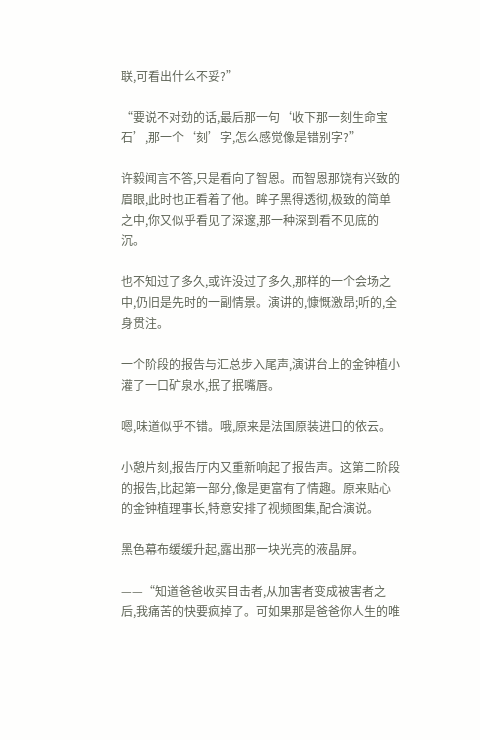联,可看出什么不妥?”

“要说不对劲的话,最后那一句‘收下那一刻生命宝石’,那一个‘刻’字,怎么感觉像是错别字?”

许毅闻言不答,只是看向了智恩。而智恩那饶有兴致的眉眼,此时也正看着了他。眸子黑得透彻,极致的简单之中,你又似乎看见了深邃,那一种深到看不见底的沉。

也不知过了多久,或许没过了多久,那样的一个会场之中,仍旧是先时的一副情景。演讲的,慷慨激昂;听的,全身贯注。

一个阶段的报告与汇总步入尾声,演讲台上的金钟植小灌了一口矿泉水,抿了抿嘴唇。

嗯,味道似乎不错。哦,原来是法国原装进口的依云。

小憩片刻,报告厅内又重新响起了报告声。这第二阶段的报告,比起第一部分,像是更富有了情趣。原来贴心的金钟植理事长,特意安排了视频图集,配合演说。

黑色幕布缓缓升起,露出那一块光亮的液晶屏。

——“知道爸爸收买目击者,从加害者变成被害者之后,我痛苦的快要疯掉了。可如果那是爸爸你人生的唯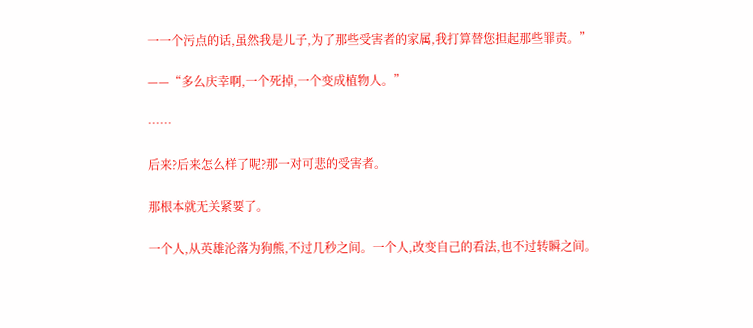一一个污点的话,虽然我是儿子,为了那些受害者的家属,我打算替您担起那些罪责。”

——“多么庆幸啊,一个死掉,一个变成植物人。”

……

后来?后来怎么样了呢?那一对可悲的受害者。

那根本就无关紧要了。

一个人,从英雄沦落为狗熊,不过几秒之间。一个人,改变自己的看法,也不过转瞬之间。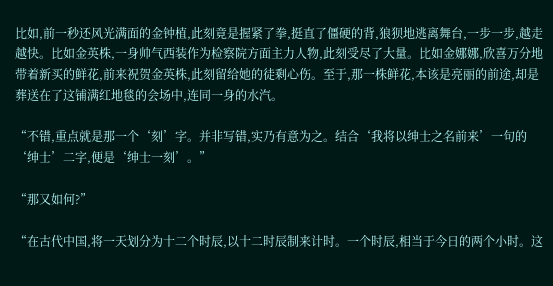比如,前一秒还风光满面的金钟植,此刻竟是握紧了拳,挺直了僵硬的背,狼狈地逃离舞台,一步一步,越走越快。比如金英株,一身帅气西装作为检察院方面主力人物,此刻受尽了大量。比如金娜娜,欣喜万分地带着新买的鲜花,前来祝贺金英株,此刻留给她的徒剩心伤。至于,那一株鲜花,本该是亮丽的前途,却是葬送在了这铺满红地毯的会场中,连同一身的水汽。

“不错,重点就是那一个‘刻’字。并非写错,实乃有意为之。结合‘我将以绅士之名前来’一句的‘绅士’二字,便是‘绅士一刻’。”

“那又如何?”

“在古代中国,将一天划分为十二个时辰,以十二时辰制来计时。一个时辰,相当于今日的两个小时。这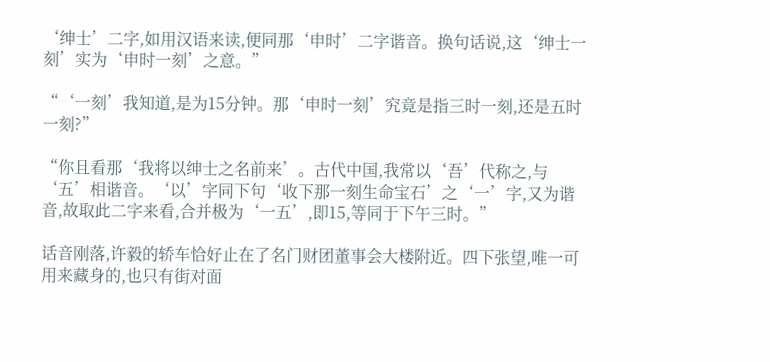‘绅士’二字,如用汉语来读,便同那‘申时’二字谐音。换句话说,这‘绅士一刻’实为‘申时一刻’之意。”

“‘一刻’我知道,是为15分钟。那‘申时一刻’究竟是指三时一刻,还是五时一刻?”

“你且看那‘我将以绅士之名前来’。古代中国,我常以‘吾’代称之,与‘五’相谐音。‘以’字同下句‘收下那一刻生命宝石’之‘一’字,又为谐音,故取此二字来看,合并极为‘一五’,即15,等同于下午三时。”

话音刚落,许毅的轿车恰好止在了名门财团董事会大楼附近。四下张望,唯一可用来藏身的,也只有街对面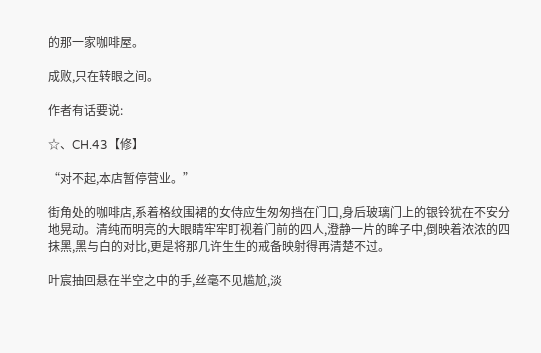的那一家咖啡屋。

成败,只在转眼之间。

作者有话要说:

☆、CH.43【修】

“对不起,本店暂停营业。”

街角处的咖啡店,系着格纹围裙的女侍应生匆匆挡在门口,身后玻璃门上的银铃犹在不安分地晃动。清纯而明亮的大眼睛牢牢盯视着门前的四人,澄静一片的眸子中,倒映着浓浓的四抹黑,黑与白的对比,更是将那几许生生的戒备映射得再清楚不过。

叶宸抽回悬在半空之中的手,丝毫不见尴尬,淡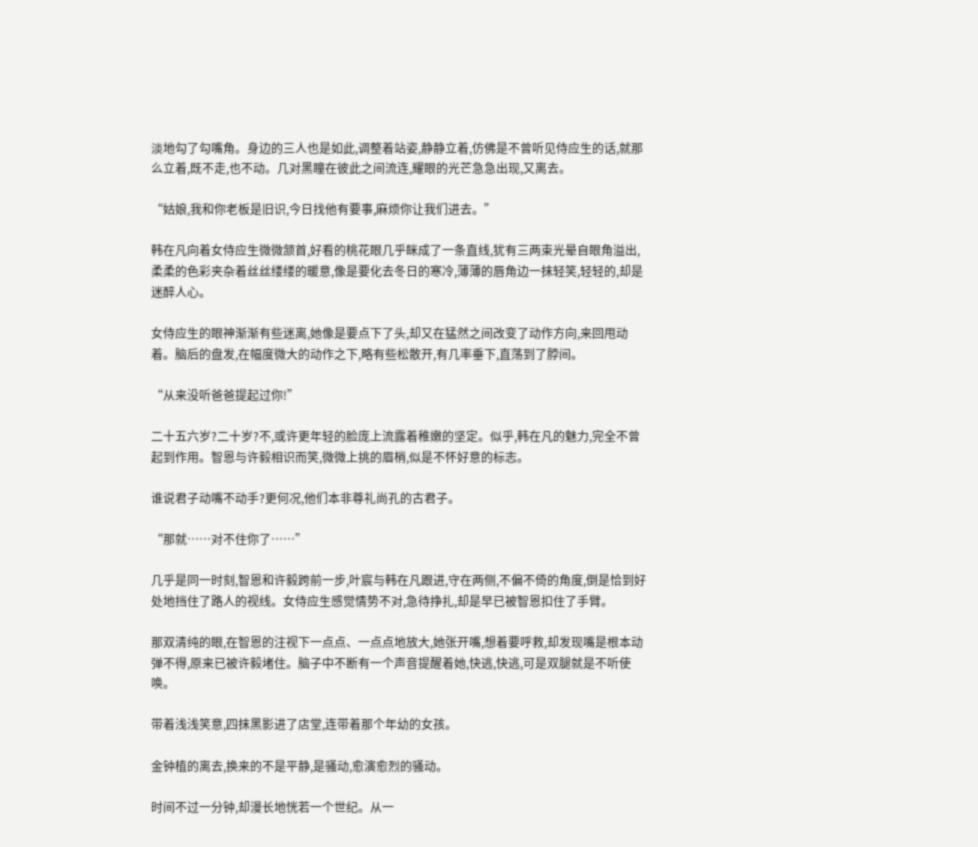淡地勾了勾嘴角。身边的三人也是如此,调整着站姿,静静立着,仿佛是不曾听见侍应生的话,就那么立着,既不走,也不动。几对黑瞳在彼此之间流连,耀眼的光芒急急出现,又离去。

“姑娘,我和你老板是旧识,今日找他有要事,麻烦你让我们进去。”

韩在凡向着女侍应生微微颔首,好看的桃花眼几乎眯成了一条直线,犹有三两束光晕自眼角溢出,柔柔的色彩夹杂着丝丝缕缕的暖意,像是要化去冬日的寒冷,薄薄的唇角边一抹轻笑,轻轻的,却是迷醉人心。

女侍应生的眼神渐渐有些迷离,她像是要点下了头,却又在猛然之间改变了动作方向,来回甩动着。脑后的盘发,在幅度微大的动作之下,略有些松散开,有几率垂下,直荡到了脖间。

“从来没听爸爸提起过你!”

二十五六岁?二十岁?不,或许更年轻的脸庞上流露着稚嫩的坚定。似乎,韩在凡的魅力,完全不曾起到作用。智恩与许毅相识而笑,微微上挑的眉梢,似是不怀好意的标志。

谁说君子动嘴不动手?更何况,他们本非尊礼尚孔的古君子。

“那就……对不住你了……”

几乎是同一时刻,智恩和许毅跨前一步,叶宸与韩在凡跟进,守在两侧,不偏不倚的角度,倒是恰到好处地挡住了路人的视线。女侍应生感觉情势不对,急待挣扎,却是早已被智恩扣住了手臂。

那双清纯的眼,在智恩的注视下一点点、一点点地放大,她张开嘴,想着要呼救,却发现嘴是根本动弹不得,原来已被许毅堵住。脑子中不断有一个声音提醒着她,快逃,快逃,可是双腿就是不听使唤。

带着浅浅笑意,四抹黑影进了店堂,连带着那个年幼的女孩。

金钟植的离去,换来的不是平静,是骚动,愈演愈烈的骚动。

时间不过一分钟,却漫长地恍若一个世纪。从一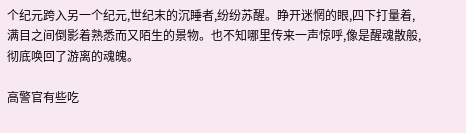个纪元跨入另一个纪元,世纪末的沉睡者,纷纷苏醒。睁开迷惘的眼,四下打量着,满目之间倒影着熟悉而又陌生的景物。也不知哪里传来一声惊呼,像是醒魂散般,彻底唤回了游离的魂魄。

高警官有些吃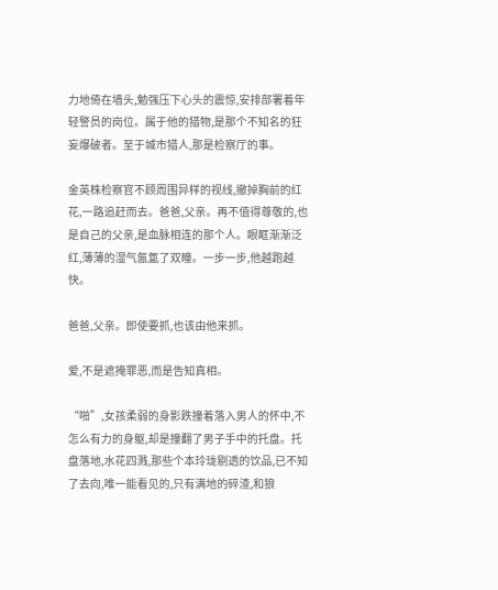力地倚在墙头,勉强压下心头的震惊,安排部署着年轻警员的岗位。属于他的猎物,是那个不知名的狂妄爆破者。至于城市猎人,那是检察厅的事。

金英株检察官不顾周围异样的视线,撤掉胸前的红花,一路追赶而去。爸爸,父亲。再不值得尊敬的,也是自己的父亲,是血脉相连的那个人。眼眶渐渐泛红,薄薄的湿气氤氲了双瞳。一步一步,他越跑越快。

爸爸,父亲。即使要抓,也该由他来抓。

爱,不是遮掩罪恶,而是告知真相。

“啪”,女孩柔弱的身影跌撞着落入男人的怀中,不怎么有力的身躯,却是撞翻了男子手中的托盘。托盘落地,水花四溅,那些个本玲珑剔透的饮品,已不知了去向,唯一能看见的,只有满地的碎渣,和狼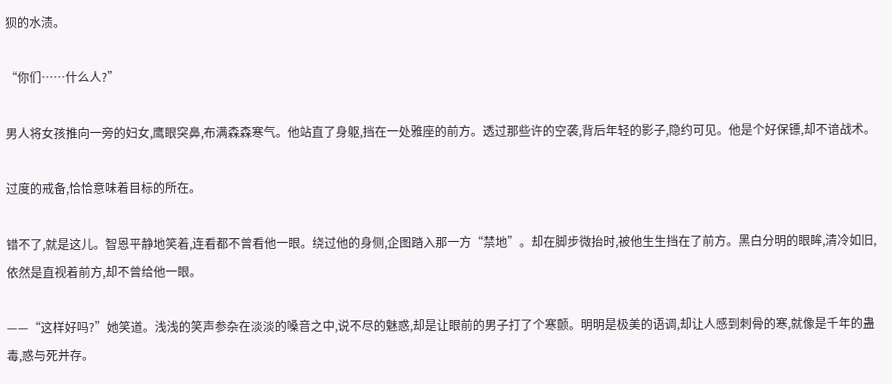狈的水渍。

“你们……什么人?”

男人将女孩推向一旁的妇女,鹰眼突鼻,布满森森寒气。他站直了身躯,挡在一处雅座的前方。透过那些许的空袭,背后年轻的影子,隐约可见。他是个好保镖,却不谙战术。

过度的戒备,恰恰意味着目标的所在。

错不了,就是这儿。智恩平静地笑着,连看都不曾看他一眼。绕过他的身侧,企图踏入那一方“禁地”。却在脚步微抬时,被他生生挡在了前方。黑白分明的眼眸,清冷如旧,依然是直视着前方,却不曾给他一眼。

——“这样好吗?”她笑道。浅浅的笑声参杂在淡淡的嗓音之中,说不尽的魅惑,却是让眼前的男子打了个寒颤。明明是极美的语调,却让人感到刺骨的寒,就像是千年的蛊毒,惑与死并存。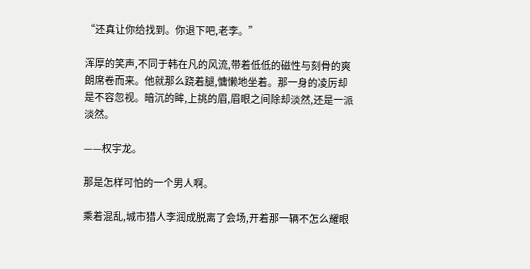“还真让你给找到。你退下吧,老李。”

浑厚的笑声,不同于韩在凡的风流,带着低低的磁性与刻骨的爽朗席卷而来。他就那么跷着腿,慵懒地坐着。那一身的凌厉却是不容忽视。暗沉的眸,上挑的眉,眉眼之间除却淡然,还是一派淡然。

——权宇龙。

那是怎样可怕的一个男人啊。

乘着混乱,城市猎人李润成脱离了会场,开着那一辆不怎么耀眼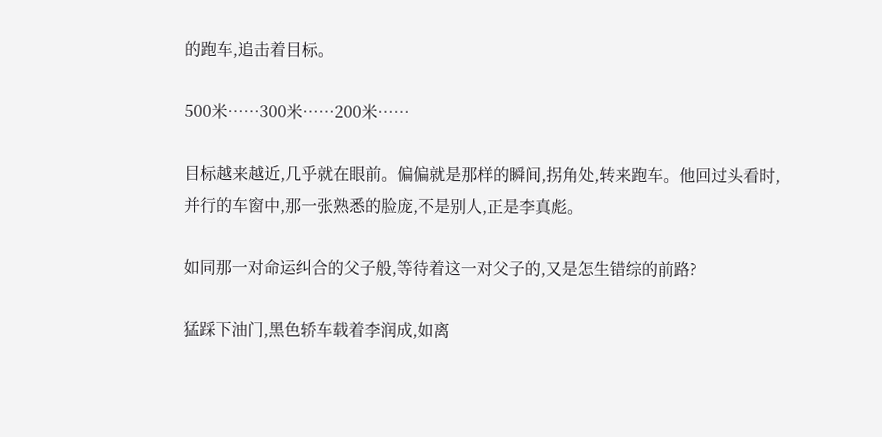的跑车,追击着目标。

500米……300米……200米……

目标越来越近,几乎就在眼前。偏偏就是那样的瞬间,拐角处,转来跑车。他回过头看时,并行的车窗中,那一张熟悉的脸庞,不是别人,正是李真彪。

如同那一对命运纠合的父子般,等待着这一对父子的,又是怎生错综的前路?

猛踩下油门,黑色轿车载着李润成,如离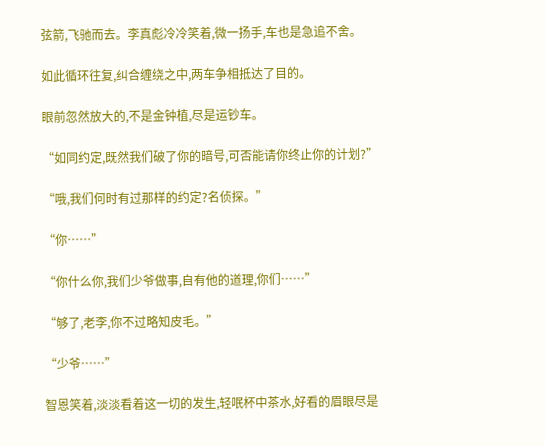弦箭,飞驰而去。李真彪冷冷笑着,微一扬手,车也是急追不舍。

如此循环往复,纠合缠绕之中,两车争相抵达了目的。

眼前忽然放大的,不是金钟植,尽是运钞车。

“如同约定,既然我们破了你的暗号,可否能请你终止你的计划?”

“哦,我们何时有过那样的约定?名侦探。”

“你……”

“你什么你,我们少爷做事,自有他的道理,你们……”

“够了,老李,你不过略知皮毛。”

“少爷……”

智恩笑着,淡淡看着这一切的发生,轻呡杯中茶水,好看的眉眼尽是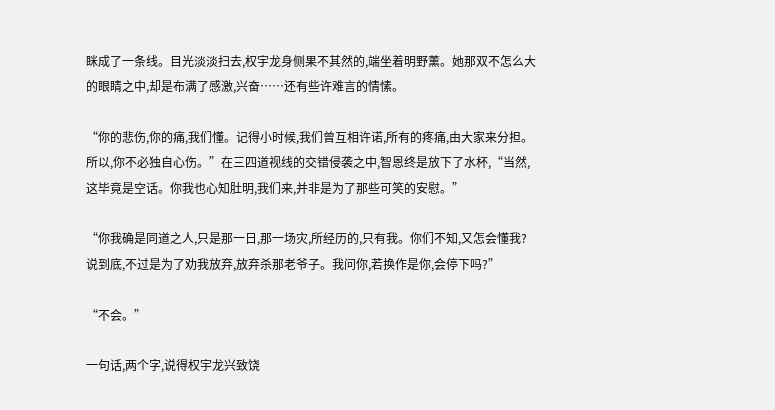眯成了一条线。目光淡淡扫去,权宇龙身侧果不其然的,端坐着明野薰。她那双不怎么大的眼睛之中,却是布满了感激,兴奋……还有些许难言的情愫。

“你的悲伤,你的痛,我们懂。记得小时候,我们曾互相许诺,所有的疼痛,由大家来分担。所以,你不必独自心伤。”在三四道视线的交错侵袭之中,智恩终是放下了水杯,“当然,这毕竟是空话。你我也心知肚明,我们来,并非是为了那些可笑的安慰。”

“你我确是同道之人,只是那一日,那一场灾,所经历的,只有我。你们不知,又怎会懂我?说到底,不过是为了劝我放弃,放弃杀那老爷子。我问你,若换作是你,会停下吗?”

“不会。”

一句话,两个字,说得权宇龙兴致饶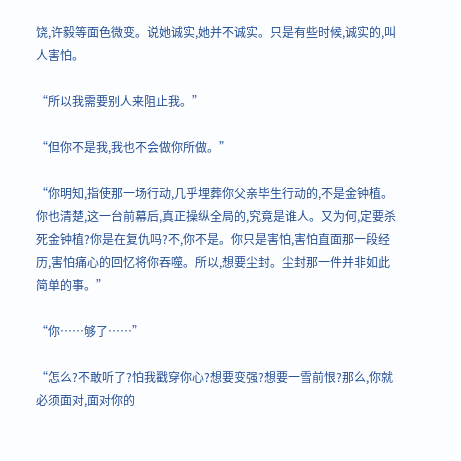饶,许毅等面色微变。说她诚实,她并不诚实。只是有些时候,诚实的,叫人害怕。

“所以我需要别人来阻止我。”

“但你不是我,我也不会做你所做。”

“你明知,指使那一场行动,几乎埋葬你父亲毕生行动的,不是金钟植。你也清楚,这一台前幕后,真正操纵全局的,究竟是谁人。又为何,定要杀死金钟植?你是在复仇吗?不,你不是。你只是害怕,害怕直面那一段经历,害怕痛心的回忆将你吞噬。所以,想要尘封。尘封那一件并非如此简单的事。”

“你……够了……”

“怎么?不敢听了?怕我戳穿你心?想要变强?想要一雪前恨?那么,你就必须面对,面对你的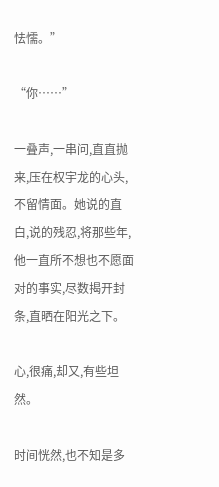怯懦。”

“你……”

一叠声,一串问,直直抛来,压在权宇龙的心头,不留情面。她说的直白,说的残忍,将那些年,他一直所不想也不愿面对的事实,尽数揭开封条,直晒在阳光之下。

心,很痛,却又,有些坦然。

时间恍然,也不知是多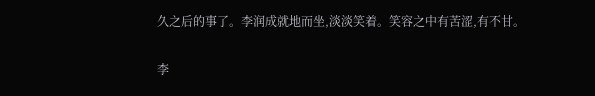久之后的事了。李润成就地而坐,淡淡笑着。笑容之中有苦涩,有不甘。

李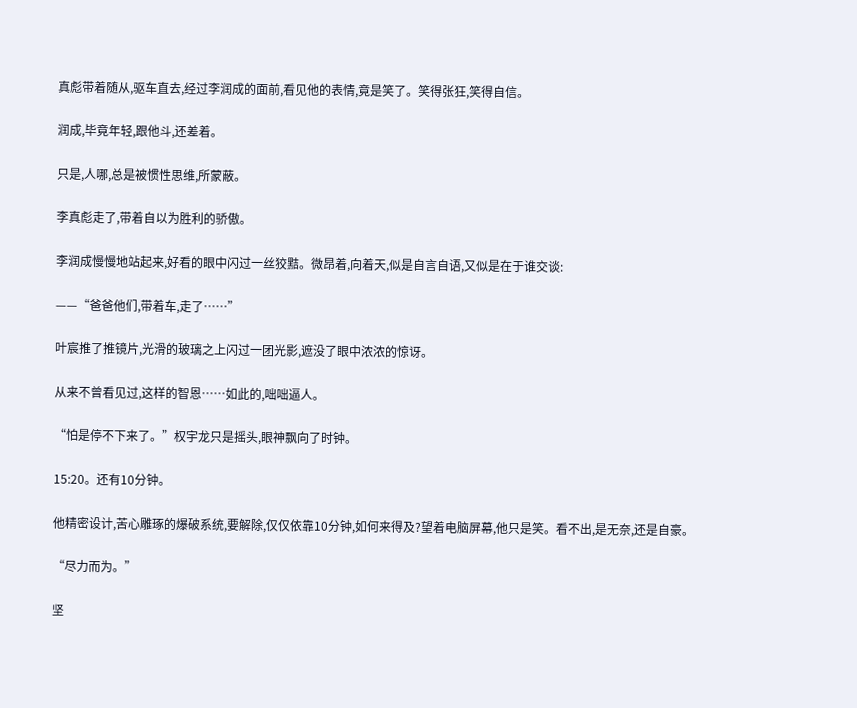真彪带着随从,驱车直去,经过李润成的面前,看见他的表情,竟是笑了。笑得张狂,笑得自信。

润成,毕竟年轻,跟他斗,还差着。

只是,人哪,总是被惯性思维,所蒙蔽。

李真彪走了,带着自以为胜利的骄傲。

李润成慢慢地站起来,好看的眼中闪过一丝狡黠。微昂着,向着天,似是自言自语,又似是在于谁交谈:

——“爸爸他们,带着车,走了……”

叶宸推了推镜片,光滑的玻璃之上闪过一团光影,遮没了眼中浓浓的惊讶。

从来不曾看见过,这样的智恩……如此的,咄咄逼人。

“怕是停不下来了。”权宇龙只是摇头,眼神飘向了时钟。

15:20。还有10分钟。

他精密设计,苦心雕琢的爆破系统,要解除,仅仅依靠10分钟,如何来得及?望着电脑屏幕,他只是笑。看不出,是无奈,还是自豪。

“尽力而为。”

坚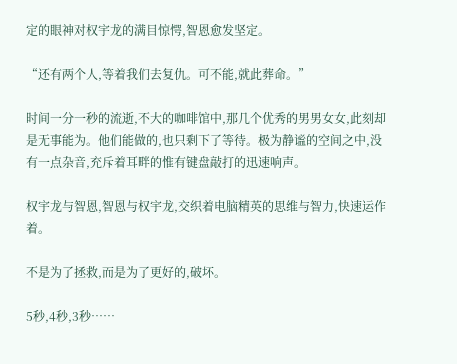定的眼神对权宇龙的满目惊愕,智恩愈发坚定。

“还有两个人,等着我们去复仇。可不能,就此葬命。”

时间一分一秒的流逝,不大的咖啡馆中,那几个优秀的男男女女,此刻却是无事能为。他们能做的,也只剩下了等待。极为静谧的空间之中,没有一点杂音,充斥着耳畔的惟有键盘敲打的迅速响声。

权宇龙与智恩,智恩与权宇龙,交织着电脑精英的思维与智力,快速运作着。

不是为了拯救,而是为了更好的,破坏。

5秒,4秒,3秒……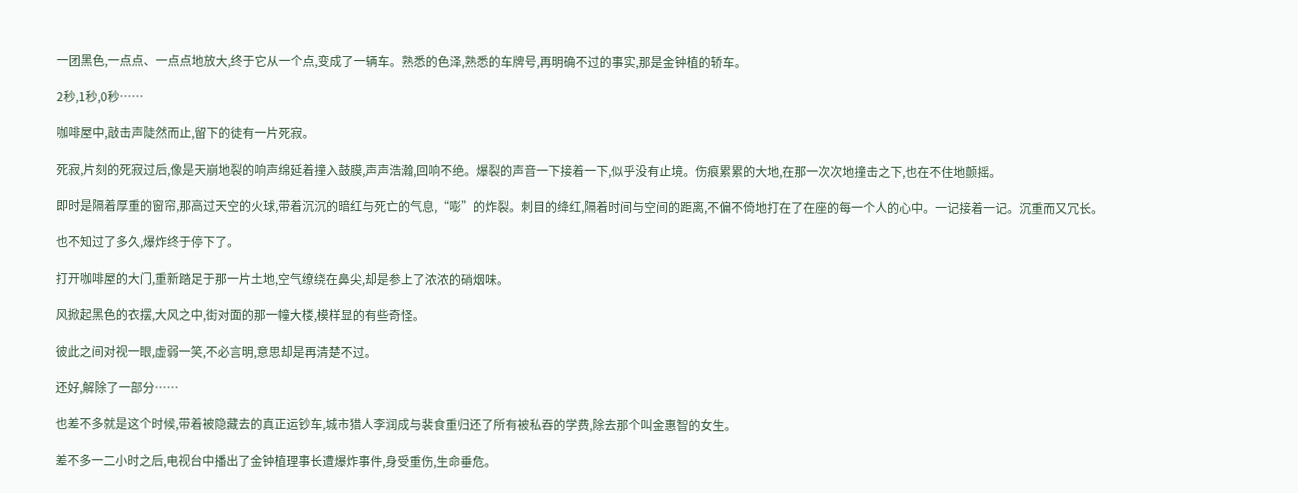一团黑色,一点点、一点点地放大,终于它从一个点,变成了一辆车。熟悉的色泽,熟悉的车牌号,再明确不过的事实,那是金钟植的轿车。

2秒,1秒,0秒……

咖啡屋中,敲击声陡然而止,留下的徒有一片死寂。

死寂,片刻的死寂过后,像是天崩地裂的响声绵延着撞入鼓膜,声声浩瀚,回响不绝。爆裂的声音一下接着一下,似乎没有止境。伤痕累累的大地,在那一次次地撞击之下,也在不住地颤摇。

即时是隔着厚重的窗帘,那高过天空的火球,带着沉沉的暗红与死亡的气息,“嘭”的炸裂。刺目的绛红,隔着时间与空间的距离,不偏不倚地打在了在座的每一个人的心中。一记接着一记。沉重而又冗长。

也不知过了多久,爆炸终于停下了。

打开咖啡屋的大门,重新踏足于那一片土地,空气缭绕在鼻尖,却是参上了浓浓的硝烟味。

风掀起黑色的衣摆,大风之中,街对面的那一幢大楼,模样显的有些奇怪。

彼此之间对视一眼,虚弱一笑,不必言明,意思却是再清楚不过。

还好,解除了一部分……

也差不多就是这个时候,带着被隐藏去的真正运钞车,城市猎人李润成与裴食重归还了所有被私吞的学费,除去那个叫金惠智的女生。

差不多一二小时之后,电视台中播出了金钟植理事长遭爆炸事件,身受重伤,生命垂危。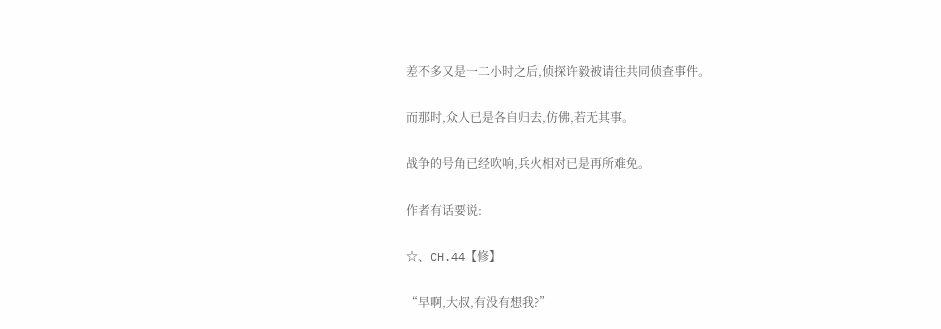差不多又是一二小时之后,侦探许毅被请往共同侦查事件。

而那时,众人已是各自归去,仿佛,若无其事。

战争的号角已经吹响,兵火相对已是再所难免。

作者有话要说:

☆、CH.44【修】

“早啊,大叔,有没有想我?”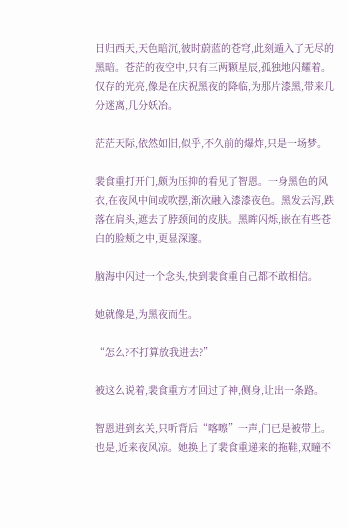日归西天,天色暗沉,彼时蔚蓝的苍穹,此刻遁入了无尽的黑暗。苍茫的夜空中,只有三两颗星辰,孤独地闪耀着。仅存的光亮,像是在庆祝黑夜的降临,为那片漆黑,带来几分迷离,几分妖冶。

茫茫天际,依然如旧,似乎,不久前的爆炸,只是一场梦。

裴食重打开门,颇为压抑的看见了智恩。一身黑色的风衣,在夜风中间或吹摆,渐次融入漆漆夜色。黑发云泻,跌落在肩头,遮去了脖颈间的皮肤。黑眸闪烁,嵌在有些苍白的脸颊之中,更显深邃。

脑海中闪过一个念头,快到裴食重自己都不敢相信。

她就像是,为黑夜而生。

“怎么?不打算放我进去?”

被这么说着,裴食重方才回过了神,侧身,让出一条路。

智恩进到玄关,只听背后“喀嚓”一声,门已是被带上。也是,近来夜风凉。她换上了裴食重递来的拖鞋,双瞳不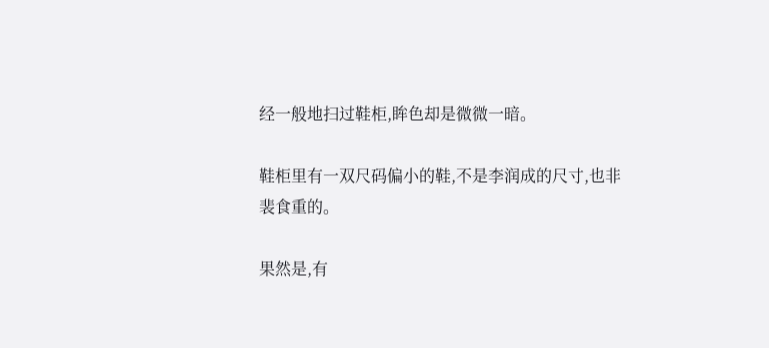经一般地扫过鞋柜,眸色却是微微一暗。

鞋柜里有一双尺码偏小的鞋,不是李润成的尺寸,也非裴食重的。

果然是,有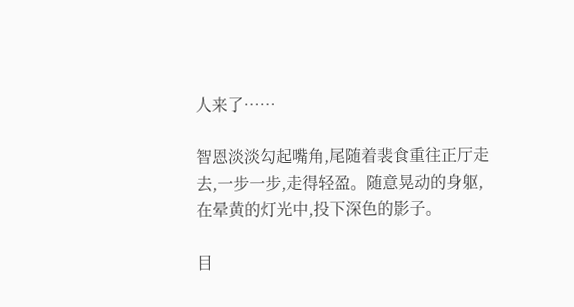人来了……

智恩淡淡勾起嘴角,尾随着裴食重往正厅走去,一步一步,走得轻盈。随意晃动的身躯,在晕黄的灯光中,投下深色的影子。

目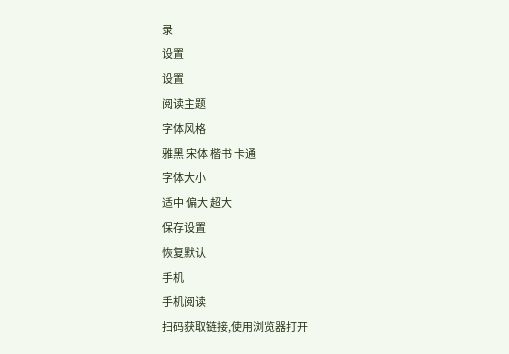录
设置
设置
阅读主题
字体风格
雅黑 宋体 楷书 卡通
字体大小
适中 偏大 超大
保存设置
恢复默认
手机
手机阅读
扫码获取链接,使用浏览器打开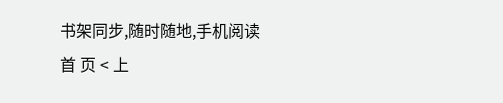书架同步,随时随地,手机阅读
首 页 < 上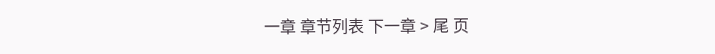一章 章节列表 下一章 > 尾 页